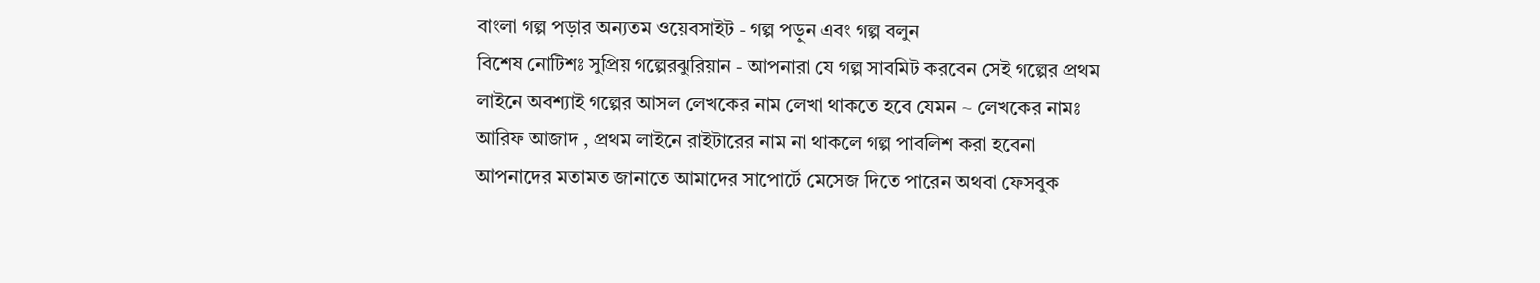বাংলা গল্প পড়ার অন্যতম ওয়েবসাইট - গল্প পড়ুন এবং গল্প বলুন
বিশেষ নোটিশঃ সুপ্রিয় গল্পেরঝুরিয়ান - আপনারা যে গল্প সাবমিট করবেন সেই গল্পের প্রথম লাইনে অবশ্যাই গল্পের আসল লেখকের নাম লেখা থাকতে হবে যেমন ~ লেখকের নামঃ আরিফ আজাদ , প্রথম লাইনে রাইটারের নাম না থাকলে গল্প পাবলিশ করা হবেনা
আপনাদের মতামত জানাতে আমাদের সাপোর্টে মেসেজ দিতে পারেন অথবা ফেসবুক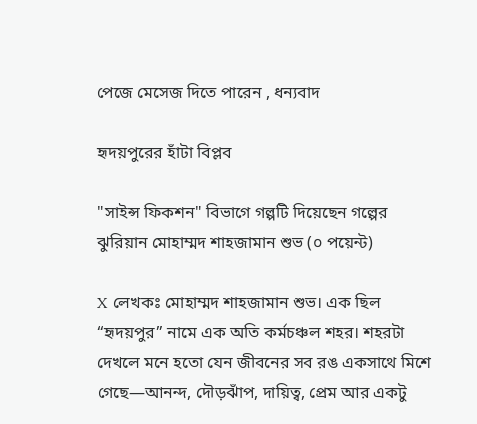পেজে মেসেজ দিতে পারেন , ধন্যবাদ

হৃদয়পুরের হাঁটা বিপ্লব

"সাইন্স ফিকশন" বিভাগে গল্পটি দিয়েছেন গল্পের ঝুরিয়ান মোহাম্মদ শাহজামান শুভ (০ পয়েন্ট)

X লেখকঃ মোহাম্মদ শাহজামান শুভ। এক ছিল “হৃদয়পুর” নামে এক অতি কর্মচঞ্চল শহর। শহরটা দেখলে মনে হতো যেন জীবনের সব রঙ একসাথে মিশে গেছে—আনন্দ, দৌড়ঝাঁপ, দায়িত্ব, প্রেম আর একটু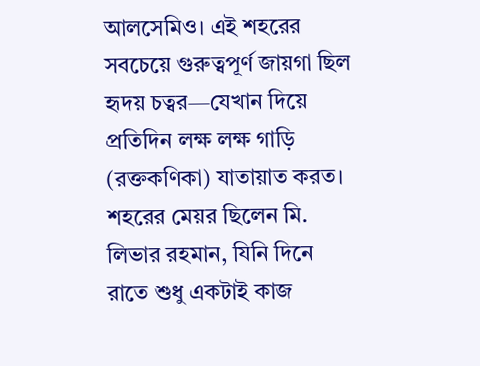আলসেমিও। এই শহরের সবচেয়ে গুরুত্বপূর্ণ জায়গা ছিল হৃদয় চত্বর—যেখান দিয়ে প্রতিদিন লক্ষ লক্ষ গাড়ি (রক্তকণিকা) যাতায়াত করত। শহরের মেয়র ছিলেন মি. লিভার রহমান, যিনি দিনে রাতে শুধু একটাই কাজ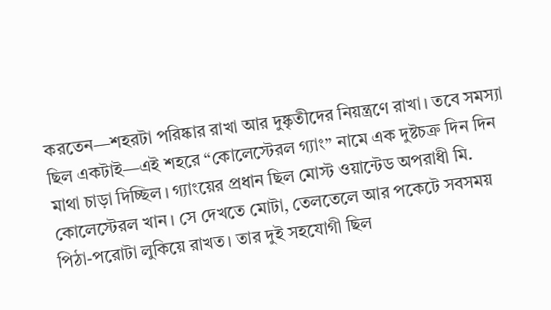করতেন—শহরটা পরিষ্কার রাখা আর দুষ্কৃতীদের নিয়ন্ত্রণে রাখা। তবে সমস্যা ছিল একটাই—এই শহরে “কোলেস্টেরল গ্যাং” নামে এক দুষ্টচক্র দিন দিন মাথা চাড়া দিচ্ছিল। গ্যাংয়ের প্রধান ছিল মোস্ট ওয়ান্টেড অপরাধী মি. কোলেস্টেরল খান। সে দেখতে মোটা, তেলতেলে আর পকেটে সবসময় পিঠা-পরোটা লুকিয়ে রাখত। তার দুই সহযোগী ছিল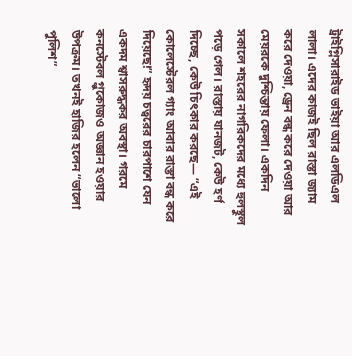ট্রাইগ্লিসারাইড ভাইয়া আর এলডিএল লালা। এদের কাজই ছিল রাস্তা জ্যাম করে দেওয়া, ড্রেন বন্ধ করে দেওয়া আর মেয়রকে দুশ্চিন্তায় ফেলা। একদিন সকালে শহরের নাগরিকদের মধ্যে হুলস্থুল পড়ে গেল। রাস্তায় যানজট, কেউ হর্ণ দিচ্ছে, কেউ চিৎকার করছে— “এই কোলেস্টেরল গ্যাং আবার রাস্তা বন্ধ করে দিয়েছে!” হৃদয় চত্বরের চারপাশে যেন একদম শ্বাসরুদ্ধকর অবস্থা। গরমে কনস্টেবল গ্লুকোজও অজ্ঞান হওয়ার উপক্রম। তখনই হাজির হলেন “ভালো পুলিশ”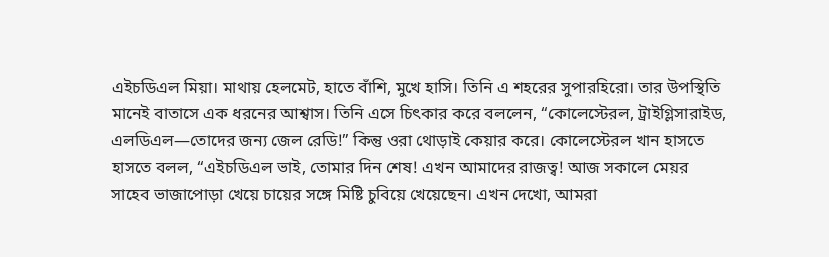এইচডিএল মিয়া। মাথায় হেলমেট, হাতে বাঁশি, মুখে হাসি। তিনি এ শহরের সুপারহিরো। তার উপস্থিতি মানেই বাতাসে এক ধরনের আশ্বাস। তিনি এসে চিৎকার করে বললেন, “কোলেস্টেরল, ট্রাইগ্লিসারাইড, এলডিএল—তোদের জন্য জেল রেডি!” কিন্তু ওরা থোড়াই কেয়ার করে। কোলেস্টেরল খান হাসতে হাসতে বলল, “এইচডিএল ভাই, তোমার দিন শেষ! এখন আমাদের রাজত্ব! আজ সকালে মেয়র সাহেব ভাজাপোড়া খেয়ে চায়ের সঙ্গে মিষ্টি চুবিয়ে খেয়েছেন। এখন দেখো, আমরা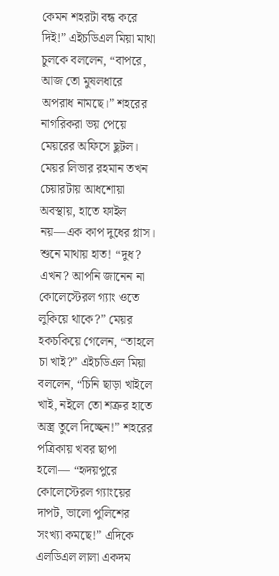কেমন শহরটা বন্ধ করে দিই!” এইচডিএল মিয়া মাথা চুলকে বললেন, “বাপরে, আজ তো মুষলধারে অপরাধ নামছে।” শহরের নাগরিকরা ভয় পেয়ে মেয়রের অফিসে ছুটল। মেয়র লিভার রহমান তখন চেয়ারটায় আধশোয়া অবস্থায়, হাতে ফাইল নয়—এক কাপ দুধের গ্লাস। শুনে মাথায় হাত! “দুধ? এখন? আপনি জানেন না কোলেস্টেরল গ্যাং ওতে লুকিয়ে থাকে?” মেয়র হকচকিয়ে গেলেন, “তাহলে চা খাই?” এইচডিএল মিয়া বললেন, “চিনি ছাড়া খাইলে খাই, নইলে তো শত্রুর হাতে অস্ত্র তুলে দিচ্ছেন!” শহরের পত্রিকায় খবর ছাপা হলো— “হৃদয়পুরে কোলেস্টেরল গ্যাংয়ের দাপট, ভালো পুলিশের সংখ্যা কমছে!” এদিকে এলডিএল লালা একদম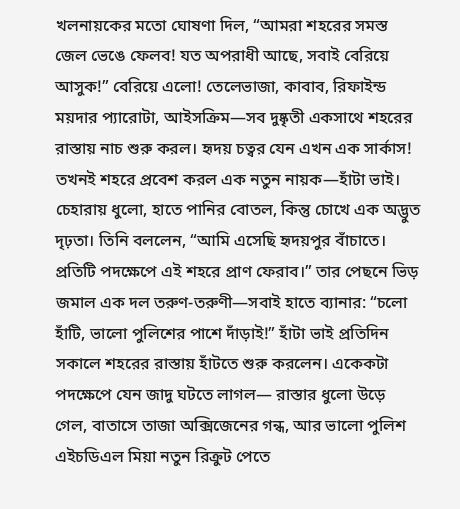খলনায়কের মতো ঘোষণা দিল, “আমরা শহরের সমস্ত জেল ভেঙে ফেলব! যত অপরাধী আছে, সবাই বেরিয়ে আসুক!” বেরিয়ে এলো! তেলেভাজা, কাবাব, রিফাইন্ড ময়দার প্যারোটা, আইসক্রিম—সব দুষ্কৃতী একসাথে শহরের রাস্তায় নাচ শুরু করল। হৃদয় চত্বর যেন এখন এক সার্কাস! তখনই শহরে প্রবেশ করল এক নতুন নায়ক—হাঁটা ভাই। চেহারায় ধুলো, হাতে পানির বোতল, কিন্তু চোখে এক অদ্ভুত দৃঢ়তা। তিনি বললেন, “আমি এসেছি হৃদয়পুর বাঁচাতে। প্রতিটি পদক্ষেপে এই শহরে প্রাণ ফেরাব।” তার পেছনে ভিড় জমাল এক দল তরুণ-তরুণী—সবাই হাতে ব্যানার: “চলো হাঁটি, ভালো পুলিশের পাশে দাঁড়াই!” হাঁটা ভাই প্রতিদিন সকালে শহরের রাস্তায় হাঁটতে শুরু করলেন। একেকটা পদক্ষেপে যেন জাদু ঘটতে লাগল— রাস্তার ধুলো উড়ে গেল, বাতাসে তাজা অক্সিজেনের গন্ধ, আর ভালো পুলিশ এইচডিএল মিয়া নতুন রিক্রুট পেতে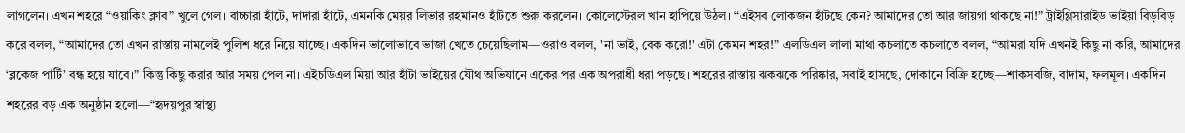লাগলেন। এখন শহরে “ওয়াকিং ক্লাব” খুলে গেল। বাচ্চারা হাঁটে, দাদারা হাঁটে, এমনকি মেয়র লিভার রহমানও হাঁটতে শুরু করলেন। কোলেস্টেরল খান হাপিয়ে উঠল। “এইসব লোকজন হাঁটছে কেন? আমাদের তো আর জায়গা থাকছে না!” ট্রাইগ্লিসারাইড ভাইয়া বিড়বিড় করে বলল, “আমাদের তো এখন রাস্তায় নামলেই পুলিশ ধরে নিয়ে যাচ্ছে। একদিন ভালোভাবে ভাজা খেতে চেয়েছিলাম—ওরাও বলল, 'না ভাই, বেক করো!' এটা কেমন শহর!” এলডিএল লালা মাথা কচলাতে কচলাতে বলল, “আমরা যদি এখনই কিছু না করি, আমাদের ‘ব্লকেজ পার্টি’ বন্ধ হয়ে যাবে।” কিন্তু কিছু করার আর সময় পেল না। এইচডিএল মিয়া আর হাঁটা ভাইয়ের যৌথ অভিযানে একের পর এক অপরাধী ধরা পড়ছে। শহরের রাস্তায় ঝকঝকে পরিষ্কার, সবাই হাসছে, দোকানে বিক্রি হচ্ছে—শাকসবজি, বাদাম, ফলমূল। একদিন শহরের বড় এক অনুষ্ঠান হলো—“হৃদয়পুর স্বাস্থ্য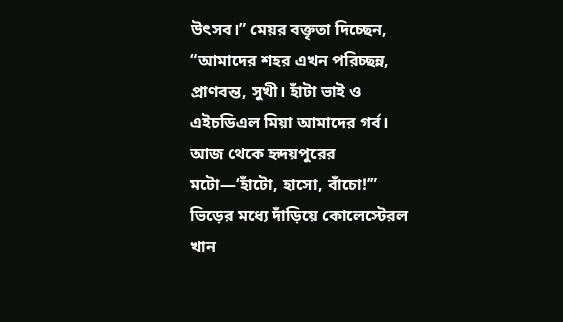উৎসব।” মেয়র বক্তৃতা দিচ্ছেন, “আমাদের শহর এখন পরিচ্ছন্ন, প্রাণবন্ত, সুখী। হাঁটা ভাই ও এইচডিএল মিয়া আমাদের গর্ব। আজ থেকে হৃদয়পুরের মটো—‘হাঁটো, হাসো, বাঁচো!’” ভিড়ের মধ্যে দাঁড়িয়ে কোলেস্টেরল খান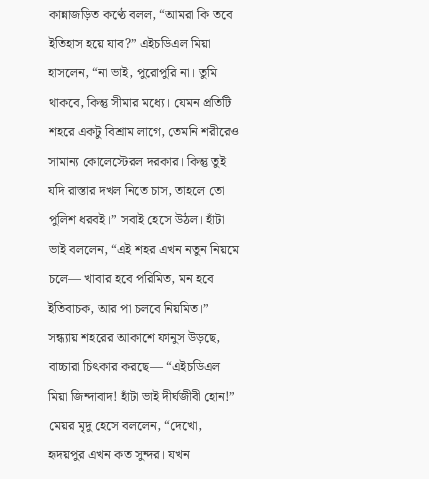কান্নাজড়িত কণ্ঠে বলল, “আমরা কি তবে ইতিহাস হয়ে যাব?” এইচডিএল মিয়া হাসলেন, “না ভাই, পুরোপুরি না। তুমি থাকবে, কিন্তু সীমার মধ্যে। যেমন প্রতিটি শহরে একটু বিশ্রাম লাগে, তেমনি শরীরেও সামান্য কোলেস্টেরল দরকার। কিন্তু তুই যদি রাস্তার দখল নিতে চাস, তাহলে তো পুলিশ ধরবই।” সবাই হেসে উঠল। হাঁটা ভাই বললেন, “এই শহর এখন নতুন নিয়মে চলে— খাবার হবে পরিমিত, মন হবে ইতিবাচক, আর পা চলবে নিয়মিত।” সন্ধ্যায় শহরের আকাশে ফানুস উড়ছে, বাচ্চারা চিৎকার করছে— “এইচডিএল মিয়া জিন্দাবাদ! হাঁটা ভাই দীর্ঘজীবী হোন!” মেয়র মৃদু হেসে বললেন, “দেখো, হৃদয়পুর এখন কত সুন্দর। যখন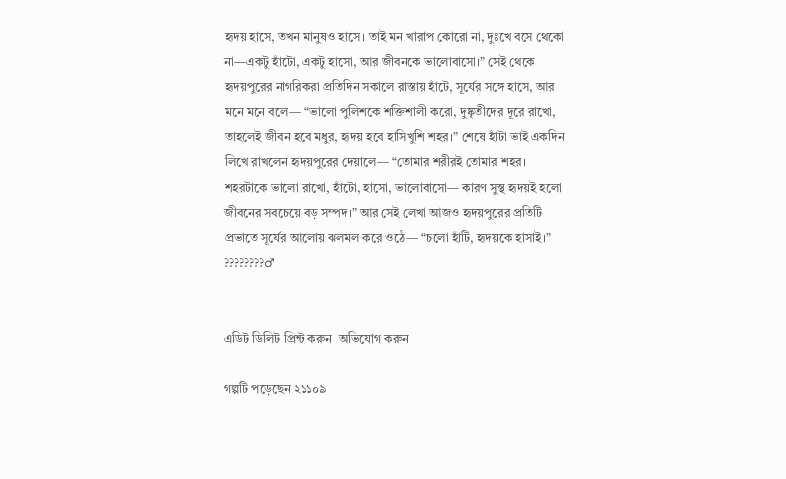হৃদয় হাসে, তখন মানুষও হাসে। তাই মন খারাপ কোরো না, দুঃখে বসে থেকো না—একটু হাঁটো, একটু হাসো, আর জীবনকে ভালোবাসো।” সেই থেকে হৃদয়পুরের নাগরিকরা প্রতিদিন সকালে রাস্তায় হাঁটে, সূর্যের সঙ্গে হাসে, আর মনে মনে বলে— “ভালো পুলিশকে শক্তিশালী করো, দুষ্কৃতীদের দূরে রাখো, তাহলেই জীবন হবে মধুর, হৃদয় হবে হাসিখুশি শহর।” শেষে হাঁটা ভাই একদিন লিখে রাখলেন হৃদয়পুরের দেয়ালে— “তোমার শরীরই তোমার শহর। শহরটাকে ভালো রাখো, হাঁটো, হাসো, ভালোবাসো— কারণ সুস্থ হৃদয়ই হলো জীবনের সবচেয়ে বড় সম্পদ।” আর সেই লেখা আজও হৃদয়পুরের প্রতিটি প্রভাতে সূর্যের আলোয় ঝলমল করে ওঠে— “চলো হাঁটি, হৃদয়কে হাসাই।” ????????♂


এডিট ডিলিট প্রিন্ট করুন  অভিযোগ করুন

গল্পটি পড়েছেন ২১১০৯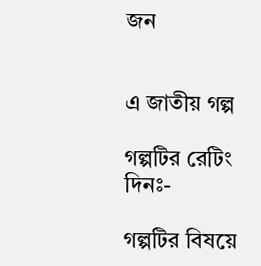জন


এ জাতীয় গল্প

গল্পটির রেটিং দিনঃ-

গল্পটির বিষয়ে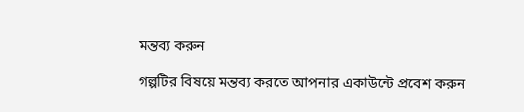মন্তব্য করুন

গল্পটির বিষয়ে মন্তব্য করতে আপনার একাউন্টে প্রবেশ করুন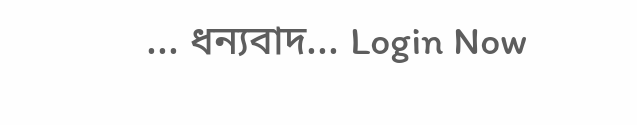... ধন্যবাদ... Login Now